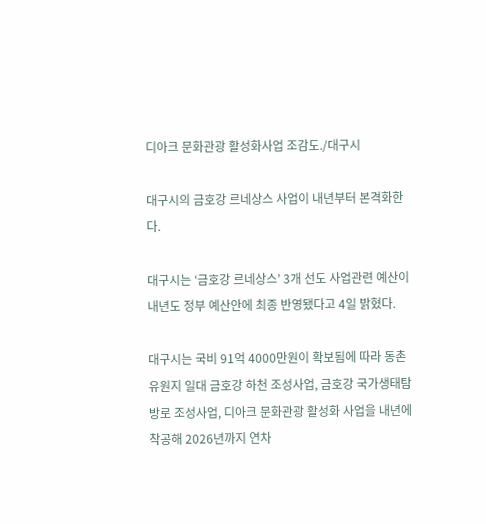디아크 문화관광 활성화사업 조감도./대구시

대구시의 금호강 르네상스 사업이 내년부터 본격화한다.

대구시는 ‘금호강 르네상스’ 3개 선도 사업관련 예산이 내년도 정부 예산안에 최종 반영됐다고 4일 밝혔다.

대구시는 국비 91억 4000만원이 확보됨에 따라 동촌유원지 일대 금호강 하천 조성사업, 금호강 국가생태탐방로 조성사업, 디아크 문화관광 활성화 사업을 내년에 착공해 2026년까지 연차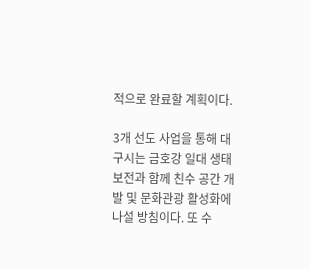적으로 완료할 계획이다.

3개 선도 사업을 통해 대구시는 금호강 일대 생태 보전과 함께 친수 공간 개발 및 문화관광 활성화에 나설 방침이다. 또 수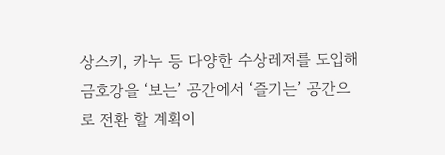상스키, 카누 등 다양한 수상레저를 도입해 금호강을 ‘보는’ 공간에서 ‘즐기는’ 공간으로 전환 할 계획이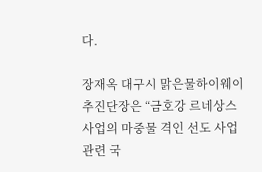다.

장재옥 대구시 맑은물하이웨이추진단장은 “금호강 르네상스 사업의 마중물 격인 선도 사업 관련 국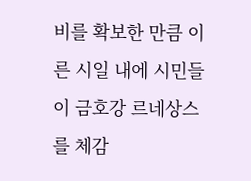비를 확보한 만큼 이른 시일 내에 시민들이 금호강 르네상스를 체감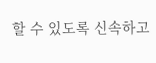할 수 있도록 신속하고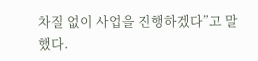차질 없이 사업을 진행하겠다”고 말했다.